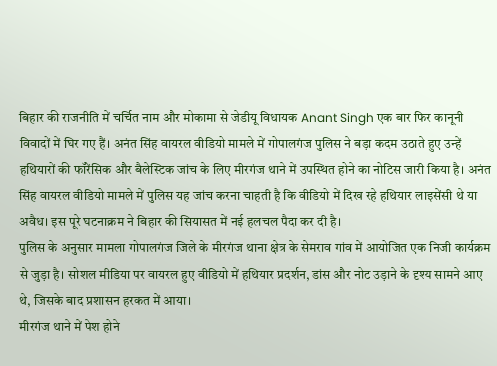बिहार की राजनीति में चर्चित नाम और मोकामा से जेडीयू विधायक Anant Singh एक बार फिर कानूनी विवादों में घिर गए हैं। अनंत सिंह वायरल वीडियो मामले में गोपालगंज पुलिस ने बड़ा कदम उठाते हुए उन्हें हथियारों की फॉरेंसिक और बैलेस्टिक जांच के लिए मीरगंज थाने में उपस्थित होने का नोटिस जारी किया है। अनंत सिंह वायरल वीडियो मामले में पुलिस यह जांच करना चाहती है कि वीडियो में दिख रहे हथियार लाइसेंसी थे या अवैध। इस पूरे घटनाक्रम ने बिहार की सियासत में नई हलचल पैदा कर दी है।
पुलिस के अनुसार मामला गोपालगंज जिले के मीरगंज थाना क्षेत्र के सेमराव गांव में आयोजित एक निजी कार्यक्रम से जुड़ा है। सोशल मीडिया पर वायरल हुए वीडियो में हथियार प्रदर्शन, डांस और नोट उड़ाने के दृश्य सामने आए थे, जिसके बाद प्रशासन हरकत में आया।
मीरगंज थाने में पेश होने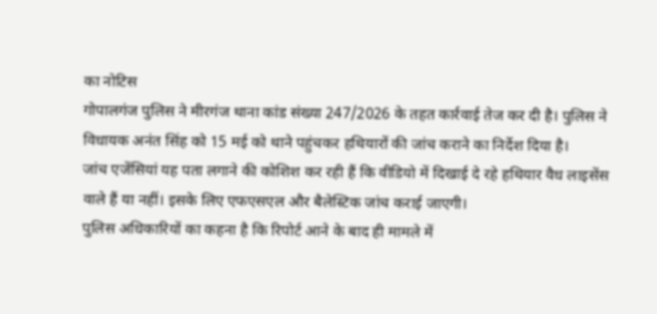का नोटिस
गोपालगंज पुलिस ने मीरगंज थाना कांड संख्या 247/2026 के तहत कार्रवाई तेज कर दी है। पुलिस ने विधायक अनंत सिंह को 15 मई को थाने पहुंचकर हथियारों की जांच कराने का निर्देश दिया है।
जांच एजेंसियां यह पता लगाने की कोशिश कर रही हैं कि वीडियो में दिखाई दे रहे हथियार वैध लाइसेंस वाले हैं या नहीं। इसके लिए एफएसएल और बैलेस्टिक जांच कराई जाएगी।
पुलिस अधिकारियों का कहना है कि रिपोर्ट आने के बाद ही मामले में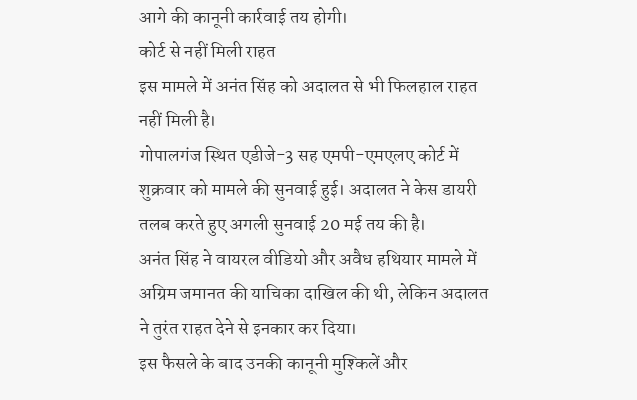आगे की कानूनी कार्रवाई तय होगी।
कोर्ट से नहीं मिली राहत
इस मामले में अनंत सिंह को अदालत से भी फिलहाल राहत नहीं मिली है।
गोपालगंज स्थित एडीजे-3 सह एमपी-एमएलए कोर्ट में शुक्रवार को मामले की सुनवाई हुई। अदालत ने केस डायरी तलब करते हुए अगली सुनवाई 20 मई तय की है।
अनंत सिंह ने वायरल वीडियो और अवैध हथियार मामले में अग्रिम जमानत की याचिका दाखिल की थी, लेकिन अदालत ने तुरंत राहत देने से इनकार कर दिया।
इस फैसले के बाद उनकी कानूनी मुश्किलें और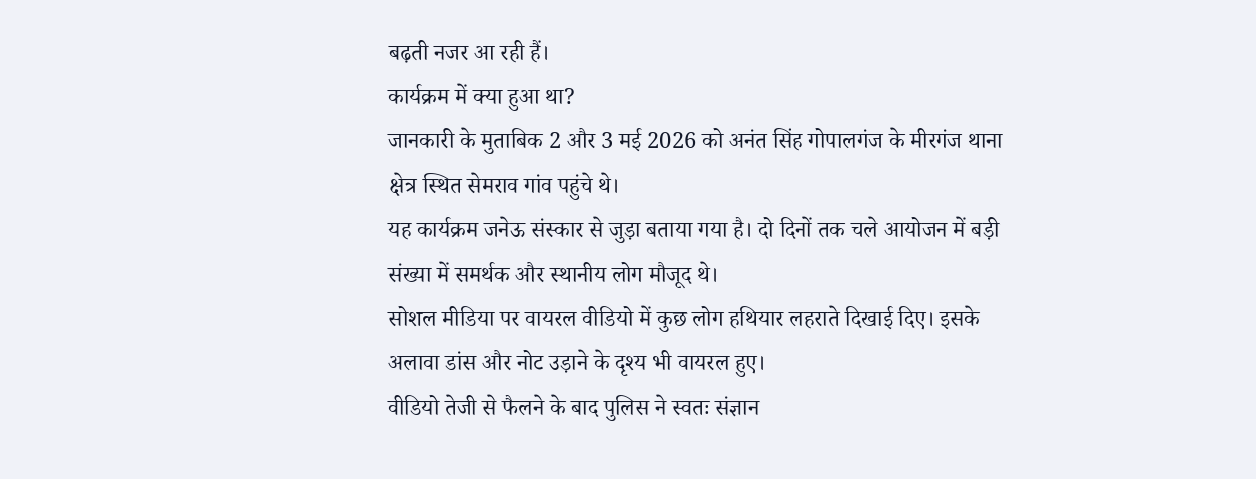बढ़ती नजर आ रही हैं।
कार्यक्रम में क्या हुआ था?
जानकारी के मुताबिक 2 और 3 मई 2026 को अनंत सिंह गोपालगंज के मीरगंज थाना क्षेत्र स्थित सेमराव गांव पहुंचे थे।
यह कार्यक्रम जनेऊ संस्कार से जुड़ा बताया गया है। दो दिनों तक चले आयोजन में बड़ी संख्या में समर्थक और स्थानीय लोग मौजूद थे।
सोशल मीडिया पर वायरल वीडियो में कुछ लोग हथियार लहराते दिखाई दिए। इसके अलावा डांस और नोट उड़ाने के दृश्य भी वायरल हुए।
वीडियो तेजी से फैलने के बाद पुलिस ने स्वतः संज्ञान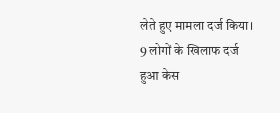लेते हुए मामला दर्ज किया।
9 लोगों के खिलाफ दर्ज हुआ केस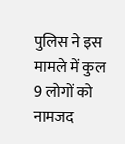पुलिस ने इस मामले में कुल 9 लोगों को नामजद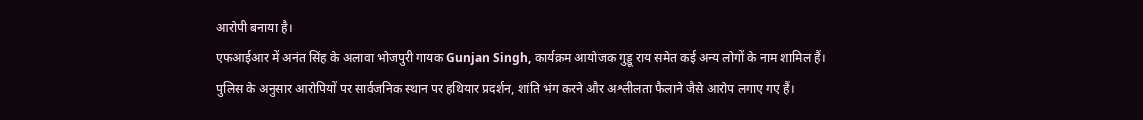आरोपी बनाया है।
एफआईआर में अनंत सिंह के अलावा भोजपुरी गायक Gunjan Singh, कार्यक्रम आयोजक गुड्डू राय समेत कई अन्य लोगों के नाम शामिल हैं।
पुलिस के अनुसार आरोपियों पर सार्वजनिक स्थान पर हथियार प्रदर्शन, शांति भंग करने और अश्लीलता फैलाने जैसे आरोप लगाए गए हैं।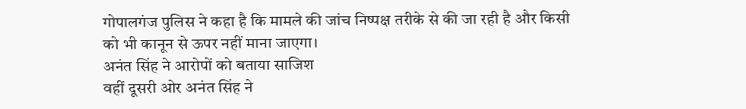गोपालगंज पुलिस ने कहा है कि मामले की जांच निष्पक्ष तरीके से की जा रही है और किसी को भी कानून से ऊपर नहीं माना जाएगा।
अनंत सिंह ने आरोपों को बताया साजिश
वहीं दूसरी ओर अनंत सिंह ने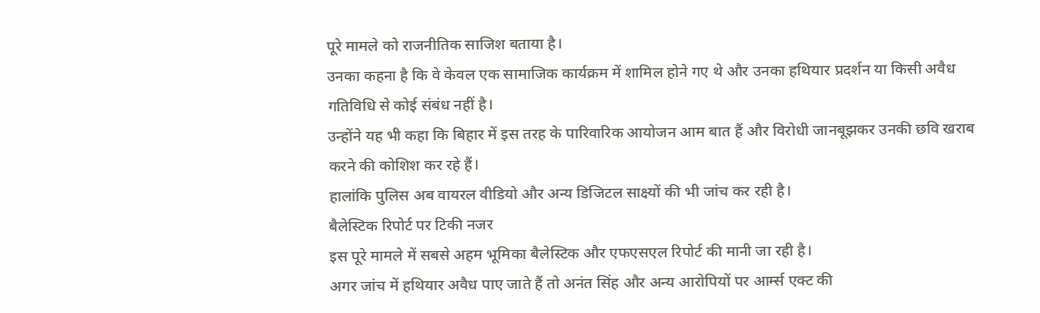पूरे मामले को राजनीतिक साजिश बताया है।
उनका कहना है कि वे केवल एक सामाजिक कार्यक्रम में शामिल होने गए थे और उनका हथियार प्रदर्शन या किसी अवैध गतिविधि से कोई संबंध नहीं है।
उन्होंने यह भी कहा कि बिहार में इस तरह के पारिवारिक आयोजन आम बात हैं और विरोधी जानबूझकर उनकी छवि खराब करने की कोशिश कर रहे हैं।
हालांकि पुलिस अब वायरल वीडियो और अन्य डिजिटल साक्ष्यों की भी जांच कर रही है।
बैलेस्टिक रिपोर्ट पर टिकी नजर
इस पूरे मामले में सबसे अहम भूमिका बैलेस्टिक और एफएसएल रिपोर्ट की मानी जा रही है।
अगर जांच में हथियार अवैध पाए जाते हैं तो अनंत सिंह और अन्य आरोपियों पर आर्म्स एक्ट की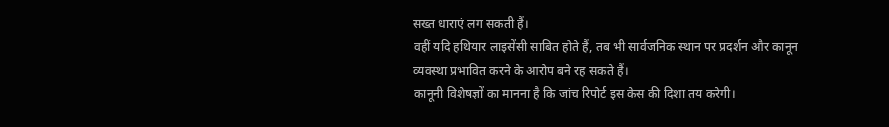सख्त धाराएं लग सकती हैं।
वहीं यदि हथियार लाइसेंसी साबित होते हैं, तब भी सार्वजनिक स्थान पर प्रदर्शन और कानून व्यवस्था प्रभावित करने के आरोप बने रह सकते हैं।
कानूनी विशेषज्ञों का मानना है कि जांच रिपोर्ट इस केस की दिशा तय करेगी।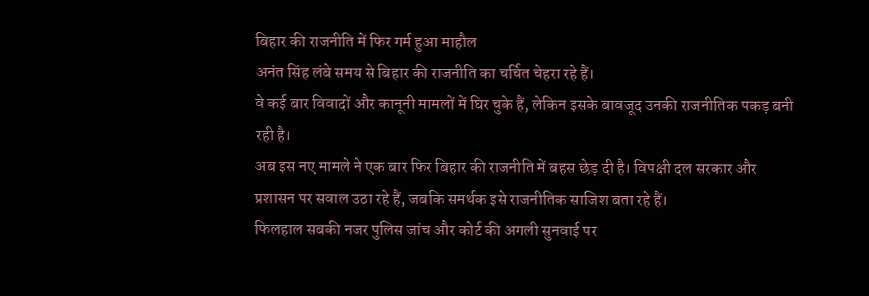बिहार की राजनीति में फिर गर्म हुआ माहौल
अनंत सिंह लंबे समय से बिहार की राजनीति का चर्चित चेहरा रहे हैं।
वे कई बार विवादों और कानूनी मामलों में घिर चुके हैं, लेकिन इसके बावजूद उनकी राजनीतिक पकड़ बनी रही है।
अब इस नए मामले ने एक बार फिर बिहार की राजनीति में बहस छेड़ दी है। विपक्षी दल सरकार और प्रशासन पर सवाल उठा रहे हैं, जबकि समर्थक इसे राजनीतिक साजिश बता रहे हैं।
फिलहाल सबकी नजर पुलिस जांच और कोर्ट की अगली सुनवाई पर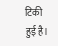टिकी हुई है।